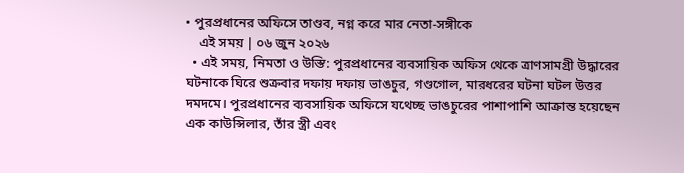• পুরপ্রধানের অফিসে তাণ্ডব, নগ্ন করে মার নেতা-সঙ্গীকে
    এই সময় | ০৬ জুন ২০২৬
  • এই সময়, নিমতা ও উস্তি: পুরপ্রধানের ব্যবসায়িক অফিস থেকে ত্রাণসামগ্রী উদ্ধারের ঘটনাকে ঘিরে শুক্রবার দফায় দফায় ভাঙচুর, গণ্ডগোল, মারধরের ঘটনা ঘটল উত্তর দমদমে। পুরপ্রধানের ব্যবসায়িক অফিসে যথেচ্ছ ভাঙচুরের পাশাপাশি আক্রান্ত হয়েছেন এক কাউন্সিলার, তাঁর স্ত্রী এবং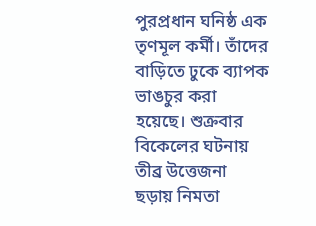পুরপ্রধান ঘনিষ্ঠ এক তৃণমূল কর্মী। তাঁদের বাড়িতে ঢুকে ব্যাপক ভাঙচুর করা হয়েছে। শুক্রবার বিকেলের ঘটনায় তীব্র উত্তেজনা ছড়ায় নিমতা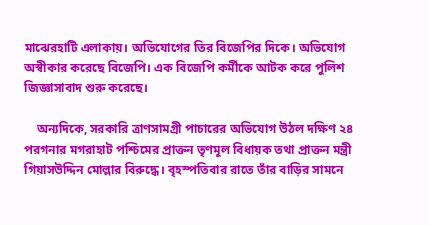মাঝেরহাটি এলাকায়। অভিযোগের তির বিজেপির দিকে। অভিযোগ অস্বীকার করেছে বিজেপি। এক বিজেপি কর্মীকে আটক করে পুলিশ জিজ্ঞাসাবাদ শুরু করেছে।

    অন্যদিকে, সরকারি ত্রাণসামগ্রী পাচারের অভিযোগ উঠল দক্ষিণ ২৪ পরগনার মগরাহাট পশ্চিমের প্রাক্তন তৃণমূল বিধায়ক তথা প্রাক্তন মন্ত্রী গিয়াসউদ্দিন মোল্লার বিরুদ্ধে। বৃহস্পতিবার রাতে তাঁর বাড়ির সামনে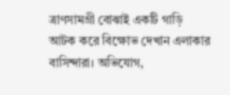ত্রাণসামগ্রী বোঝাই একটি গাড়ি আটক করে বিক্ষোভ দেখান এলাকার বাসিন্দারা। অভিযোগ,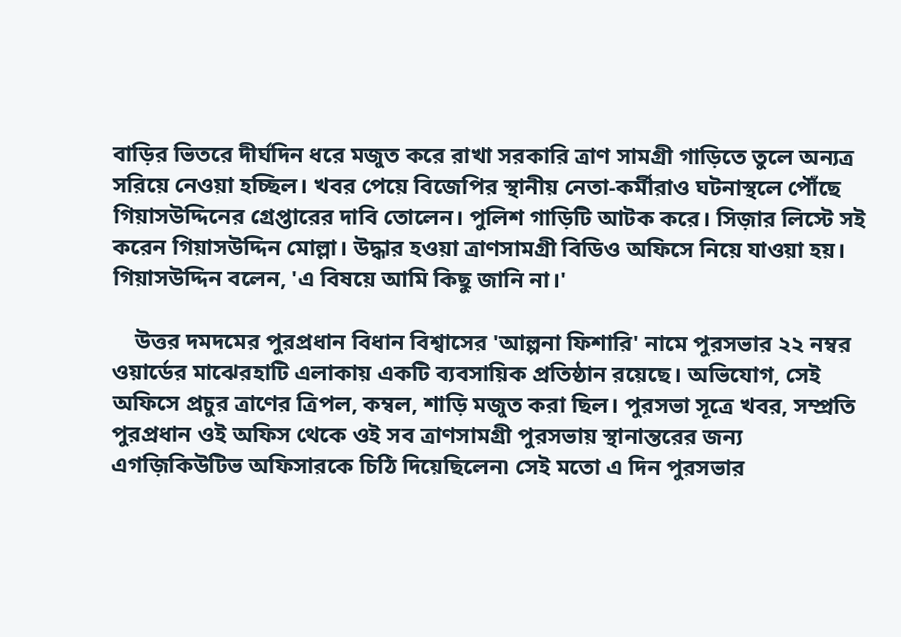বাড়ির ভিতরে দীর্ঘদিন ধরে মজুত করে রাখা সরকারি ত্রাণ সামগ্রী গাড়িতে তুলে অন্যত্র সরিয়ে নেওয়া হচ্ছিল। খবর পেয়ে বিজেপির স্থানীয় নেতা-কর্মীরাও ঘটনাস্থলে পৌঁছে গিয়াসউদ্দিনের গ্রেপ্তারের দাবি তোলেন। পুলিশ গাড়িটি আটক করে। সিজ়ার লিস্টে সই করেন গিয়াসউদ্দিন মোল্লা। উদ্ধার হওয়া ত্রাণসামগ্রী বিডিও অফিসে নিয়ে যাওয়া হয়। গিয়াসউদ্দিন বলেন, 'এ বিষয়ে আমি কিছু জানি না।'

    উত্তর দমদমের পুরপ্রধান বিধান বিশ্বাসের 'আল্পনা ফিশারি' নামে পুরসভার ২২ নম্বর ওয়ার্ডের মাঝেরহাটি এলাকায় একটি ব্যবসায়িক প্রতিষ্ঠান রয়েছে। অভিযোগ, সেই অফিসে প্রচুর ত্রাণের ত্রিপল, কম্বল, শাড়ি মজুত করা ছিল। পুরসভা সূত্রে খবর, সম্প্রতি পুরপ্রধান ওই অফিস থেকে ওই সব ত্রাণসামগ্রী পুরসভায় স্থানান্তরের জন্য এগজ়িকিউটিভ অফিসারকে চিঠি দিয়েছিলেন৷ সেই মতো এ দিন পুরসভার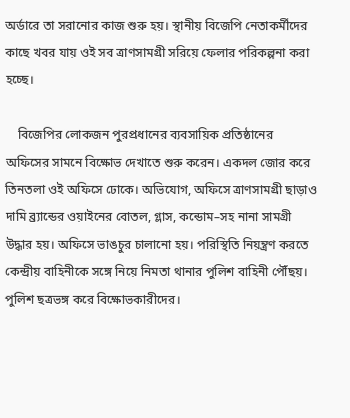অর্ডারে তা সরানোর কাজ শুরু হয়। স্থানীয় বিজেপি নেতাকর্মীদের কাছে খবর যায় ওই সব ত্রাণসামগ্রী সরিয়ে ফেলার পরিকল্পনা করা হচ্ছে।

    বিজেপির লোকজন পুরপ্রধানের ব্যবসায়িক প্রতিষ্ঠানের অফিসের সামনে বিক্ষোভ দেখাতে শুরু করেন। একদল জোর করে তিনতলা ওই অফিসে ঢোকে। অভিযোগ, অফিসে ত্রাণসামগ্রী ছাড়াও দামি ব্র্যান্ডের ওয়াইনের বোতল, গ্লাস, কন্ডোম–সহ নানা সামগ্রী উদ্ধার হয়। অফিসে ভাঙচুর চালানো হয়। পরিস্থিতি নিয়ন্ত্রণ করতে কেন্দ্রীয় বাহিনীকে সঙ্গে নিয়ে নিমতা থানার পুলিশ বাহিনী পৌঁছয়। পুলিশ ছত্রভঙ্গ করে বিক্ষোভকারীদের।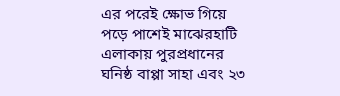এর পরেই ক্ষোভ গিয়ে পড়ে পাশেই মাঝেরহাটি এলাকায় পুরপ্রধানের ঘনিষ্ঠ বাপ্পা সাহা এবং ২৩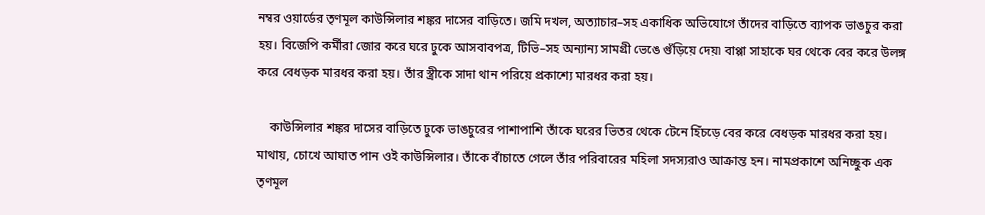নম্বর ওয়ার্ডের তৃণমূল কাউন্সিলার শঙ্কর দাসের বাড়িতে। জমি দখল, অত্যাচার–সহ একাধিক অভিযোগে তাঁদের বাড়িতে ব্যাপক ভাঙচুর করা হয়। বিজেপি কর্মীরা জোর করে ঘরে ঢুকে আসবাবপত্র, টিভি–সহ অন্যান্য সামগ্রী ভেঙে গুঁড়িয়ে দেয়৷ বাপ্পা সাহাকে ঘর থেকে বের করে উলঙ্গ করে বেধড়ক মারধর করা হয়। তাঁর স্ত্রীকে সাদা থান পরিয়ে প্রকাশ্যে মারধর করা হয়।

    কাউন্সিলার শঙ্কর দাসের বাড়িতে ঢুকে ভাঙচুরের পাশাপাশি তাঁকে ঘরের ভিতর থেকে টেনে হিঁচড়ে বের করে বেধড়ক মারধর করা হয়। মাথায়, চোখে আঘাত পান ওই কাউন্সিলার। তাঁকে বাঁচাতে গেলে তাঁর পরিবারের মহিলা সদস্যরাও আক্রান্ত হন। নামপ্রকাশে অনিচ্ছুক এক তৃণমূল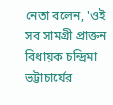নেতা বলেন, 'ওই সব সামগ্রী প্রাক্তন বিধায়ক চন্দ্রিমা ভট্টাচার্যের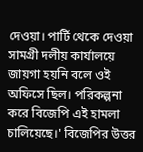দেওয়া। পার্টি থেকে দেওয়া সামগ্রী দলীয় কার্যালয়ে জায়গা হয়নি বলে ওই অফিসে ছিল। পরিকল্পনা করে বিজেপি এই হামলা চালিয়েছে।' বিজেপির উত্তর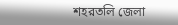শহরতলি জেলা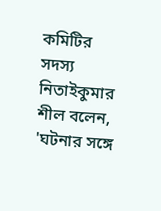কমিটির সদস্য নিতাইকুমার শীল বলেন, 'ঘটনার সঙ্গে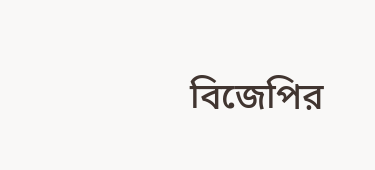বিজেপির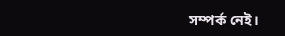সম্পর্ক নেই।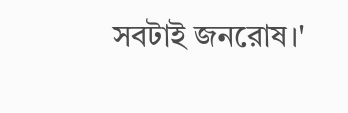সবটাই জনরোষ।'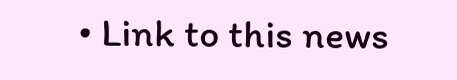• Link to this news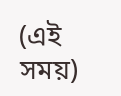(এই সময়)